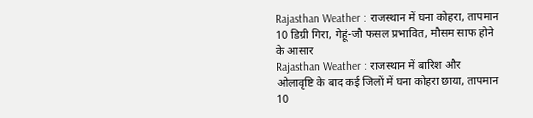Rajasthan Weather : राजस्थान में घना कोहरा, तापमान 10 डिग्री गिरा, गेहूं-जौ फसल प्रभावित, मौसम साफ होने के आसार
Rajasthan Weather : राजस्थान में बारिश और ओलावृष्टि के बाद कई जिलों में घना कोहरा छाया, तापमान 10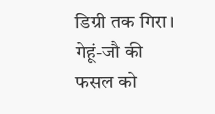डिग्री तक गिरा। गेहूं-जौ की फसल को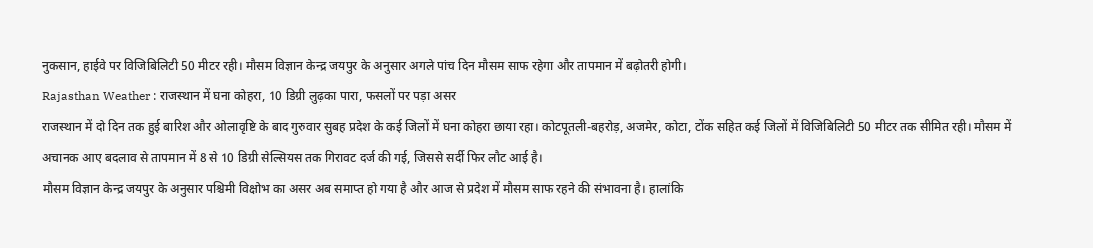नुकसान, हाईवे पर विजिबिलिटी 50 मीटर रही। मौसम विज्ञान केन्द्र जयपुर के अनुसार अगले पांच दिन मौसम साफ रहेगा और तापमान में बढ़ोतरी होगी।
Rajasthan Weather : राजस्थान में घना कोहरा, 10 डिग्री लुढ़का पारा, फसलों पर पड़ा असर
राजस्थान में दो दिन तक हुई बारिश और ओलावृष्टि के बाद गुरुवार सुबह प्रदेश के कई जिलों में घना कोहरा छाया रहा। कोटपूतली-बहरोड़, अजमेर, कोटा, टोंक सहित कई जिलों में विजिबिलिटी 50 मीटर तक सीमित रही। मौसम में अचानक आए बदलाव से तापमान में 8 से 10 डिग्री सेल्सियस तक गिरावट दर्ज की गई, जिससे सर्दी फिर लौट आई है।
मौसम विज्ञान केन्द्र जयपुर के अनुसार पश्चिमी विक्षोभ का असर अब समाप्त हो गया है और आज से प्रदेश में मौसम साफ रहने की संभावना है। हालांकि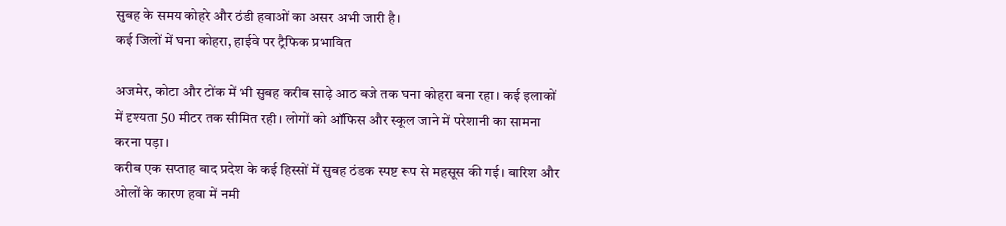सुबह के समय कोहरे और ठंडी हवाओं का असर अभी जारी है।
कई जिलों में घना कोहरा, हाईवे पर ट्रैफिक प्रभावित

अजमेर, कोटा और टोंक में भी सुबह करीब साढ़े आठ बजे तक घना कोहरा बना रहा। कई इलाकों में दृश्यता 50 मीटर तक सीमित रही। लोगों को ऑफिस और स्कूल जाने में परेशानी का सामना करना पड़ा।
करीब एक सप्ताह बाद प्रदेश के कई हिस्सों में सुबह ठंडक स्पष्ट रूप से महसूस की गई। बारिश और ओलों के कारण हवा में नमी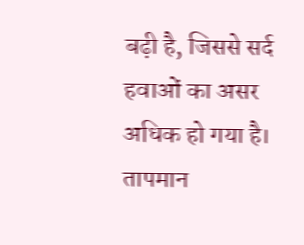बढ़ी है, जिससे सर्द हवाओं का असर अधिक हो गया है।
तापमान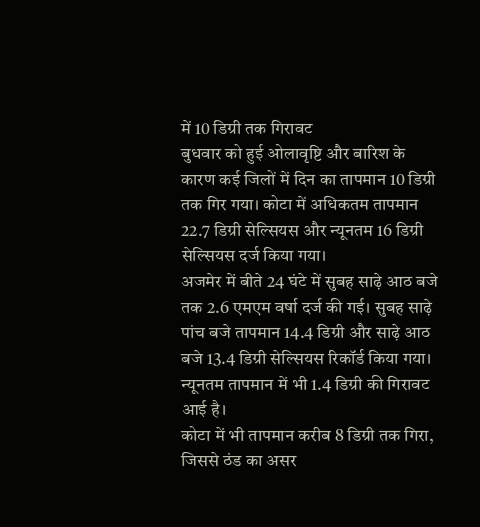में 10 डिग्री तक गिरावट
बुधवार को हुई ओलावृष्टि और बारिश के कारण कई जिलों में दिन का तापमान 10 डिग्री तक गिर गया। कोटा में अधिकतम तापमान 22.7 डिग्री सेल्सियस और न्यूनतम 16 डिग्री सेल्सियस दर्ज किया गया।
अजमेर में बीते 24 घंटे में सुबह साढ़े आठ बजे तक 2.6 एमएम वर्षा दर्ज की गई। सुबह साढ़े पांच बजे तापमान 14.4 डिग्री और साढ़े आठ बजे 13.4 डिग्री सेल्सियस रिकॉर्ड किया गया। न्यूनतम तापमान में भी 1.4 डिग्री की गिरावट आई है।
कोटा में भी तापमान करीब 8 डिग्री तक गिरा, जिससे ठंड का असर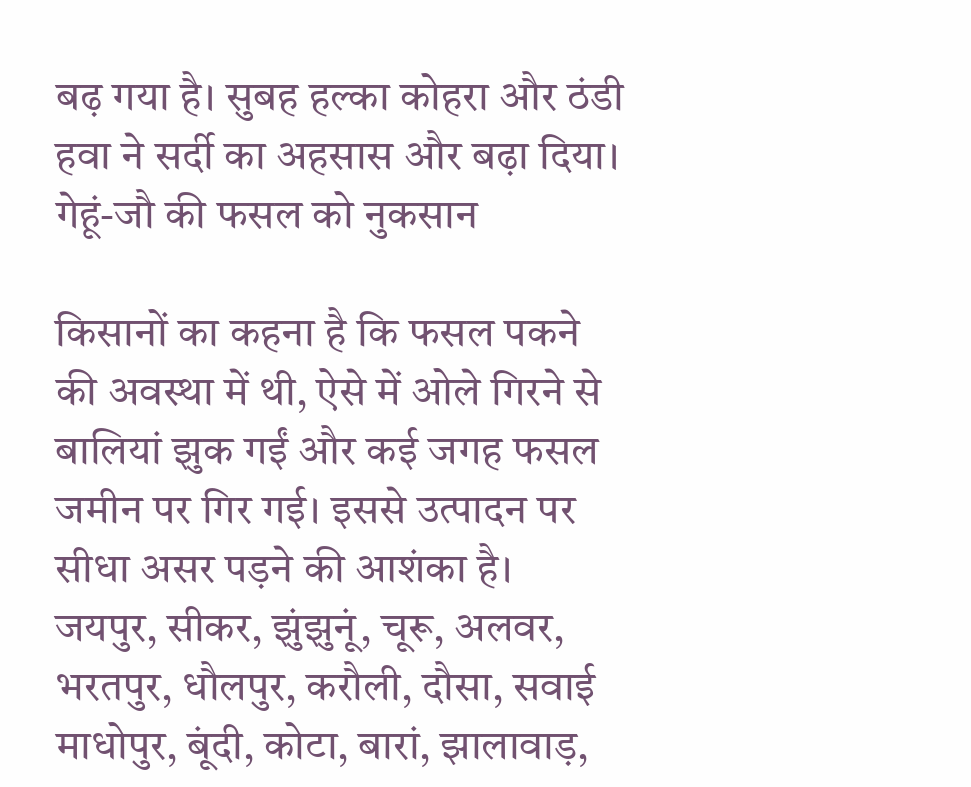बढ़ गया है। सुबह हल्का कोहरा और ठंडी हवा ने सर्दी का अहसास और बढ़ा दिया।
गेहूं-जौ की फसल को नुकसान

किसानों का कहना है कि फसल पकने की अवस्था में थी, ऐसे में ओले गिरने से बालियां झुक गईं और कई जगह फसल जमीन पर गिर गई। इससे उत्पादन पर सीधा असर पड़ने की आशंका है।
जयपुर, सीकर, झुंझुनूं, चूरू, अलवर, भरतपुर, धौलपुर, करौली, दौसा, सवाई माधोपुर, बूंदी, कोटा, बारां, झालावाड़,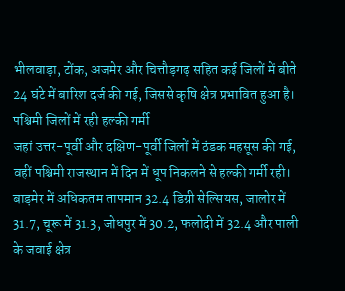भीलवाड़ा, टोंक, अजमेर और चित्तौड़गढ़ सहित कई जिलों में बीते 24 घंटे में बारिश दर्ज की गई, जिससे कृषि क्षेत्र प्रभावित हुआ है।
पश्चिमी जिलों में रही हल्की गर्मी
जहां उत्तर-पूर्वी और दक्षिण-पूर्वी जिलों में ठंडक महसूस की गई, वहीं पश्चिमी राजस्थान में दिन में धूप निकलने से हल्की गर्मी रही।
बाड़मेर में अधिकतम तापमान 32.4 डिग्री सेल्सियस, जालोर में 31.7, चूरू में 31.3, जोधपुर में 30.2, फलोदी में 32.4 और पाली के जवाई क्षेत्र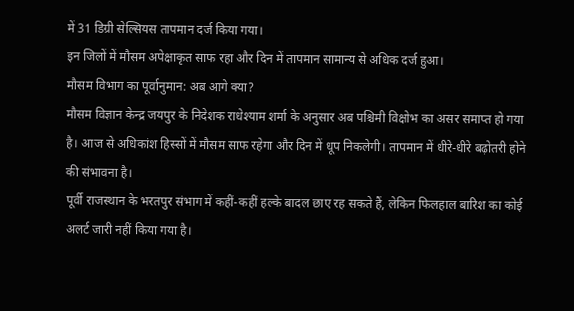में 31 डिग्री सेल्सियस तापमान दर्ज किया गया।
इन जिलों में मौसम अपेक्षाकृत साफ रहा और दिन में तापमान सामान्य से अधिक दर्ज हुआ।
मौसम विभाग का पूर्वानुमान: अब आगे क्या?
मौसम विज्ञान केन्द्र जयपुर के निदेशक राधेश्याम शर्मा के अनुसार अब पश्चिमी विक्षोभ का असर समाप्त हो गया है। आज से अधिकांश हिस्सों में मौसम साफ रहेगा और दिन में धूप निकलेगी। तापमान में धीरे-धीरे बढ़ोतरी होने की संभावना है।
पूर्वी राजस्थान के भरतपुर संभाग में कहीं-कहीं हल्के बादल छाए रह सकते हैं, लेकिन फिलहाल बारिश का कोई अलर्ट जारी नहीं किया गया है।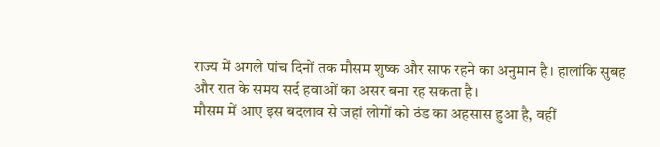राज्य में अगले पांच दिनों तक मौसम शुष्क और साफ रहने का अनुमान है। हालांकि सुबह और रात के समय सर्द हवाओं का असर बना रह सकता है।
मौसम में आए इस बदलाव से जहां लोगों को ठंड का अहसास हुआ है, वहीं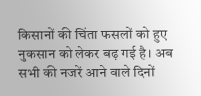किसानों की चिंता फसलों को हुए नुकसान को लेकर बढ़ गई है। अब सभी की नजरें आने वाले दिनों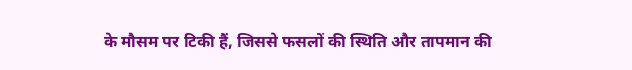के मौसम पर टिकी हैं, जिससे फसलों की स्थिति और तापमान की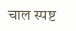चाल स्पष्ट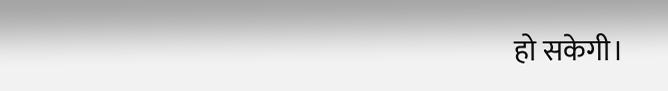हो सकेगी।